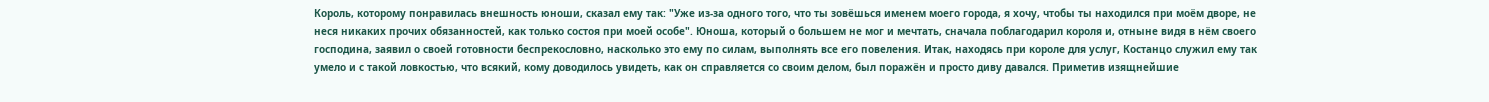Король, которому понравилась внешность юноши, сказал ему так: "Уже из-за одного того, что ты зовёшься именем моего города, я хочу, чтобы ты находился при моём дворе, не неся никаких прочих обязанностей, как только состоя при моей особе". Юноша, который о большем не мог и мечтать, сначала поблагодарил короля и, отныне видя в нём своего господина, заявил о своей готовности беспрекословно, насколько это ему по силам, выполнять все его повеления. Итак, находясь при короле для услуг, Костанцо служил ему так умело и с такой ловкостью, что всякий, кому доводилось увидеть, как он справляется со своим делом, был поражён и просто диву давался. Приметив изящнейшие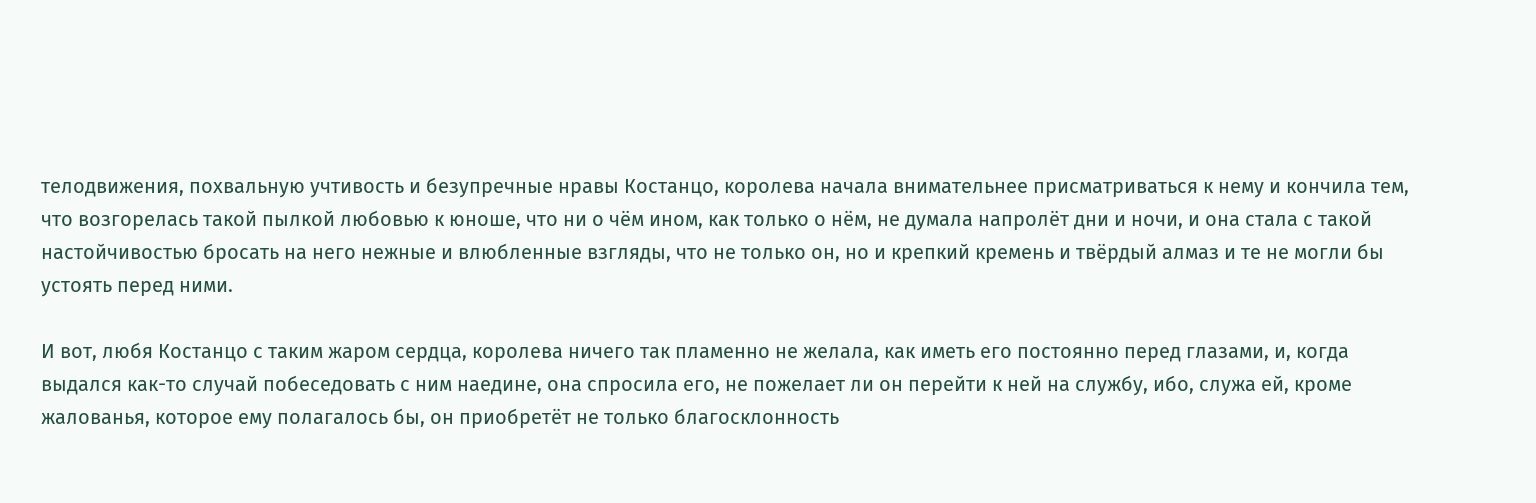телодвижения, похвальную учтивость и безупречные нравы Костанцо, королева начала внимательнее присматриваться к нему и кончила тем, что возгорелась такой пылкой любовью к юноше, что ни о чём ином, как только о нём, не думала напролёт дни и ночи, и она стала с такой настойчивостью бросать на него нежные и влюбленные взгляды, что не только он, но и крепкий кремень и твёрдый алмаз и те не могли бы устоять перед ними.

И вот, любя Костанцо с таким жаром сердца, королева ничего так пламенно не желала, как иметь его постоянно перед глазами, и, когда выдался как-то случай побеседовать с ним наедине, она спросила его, не пожелает ли он перейти к ней на службу, ибо, служа ей, кроме жалованья, которое ему полагалось бы, он приобретёт не только благосклонность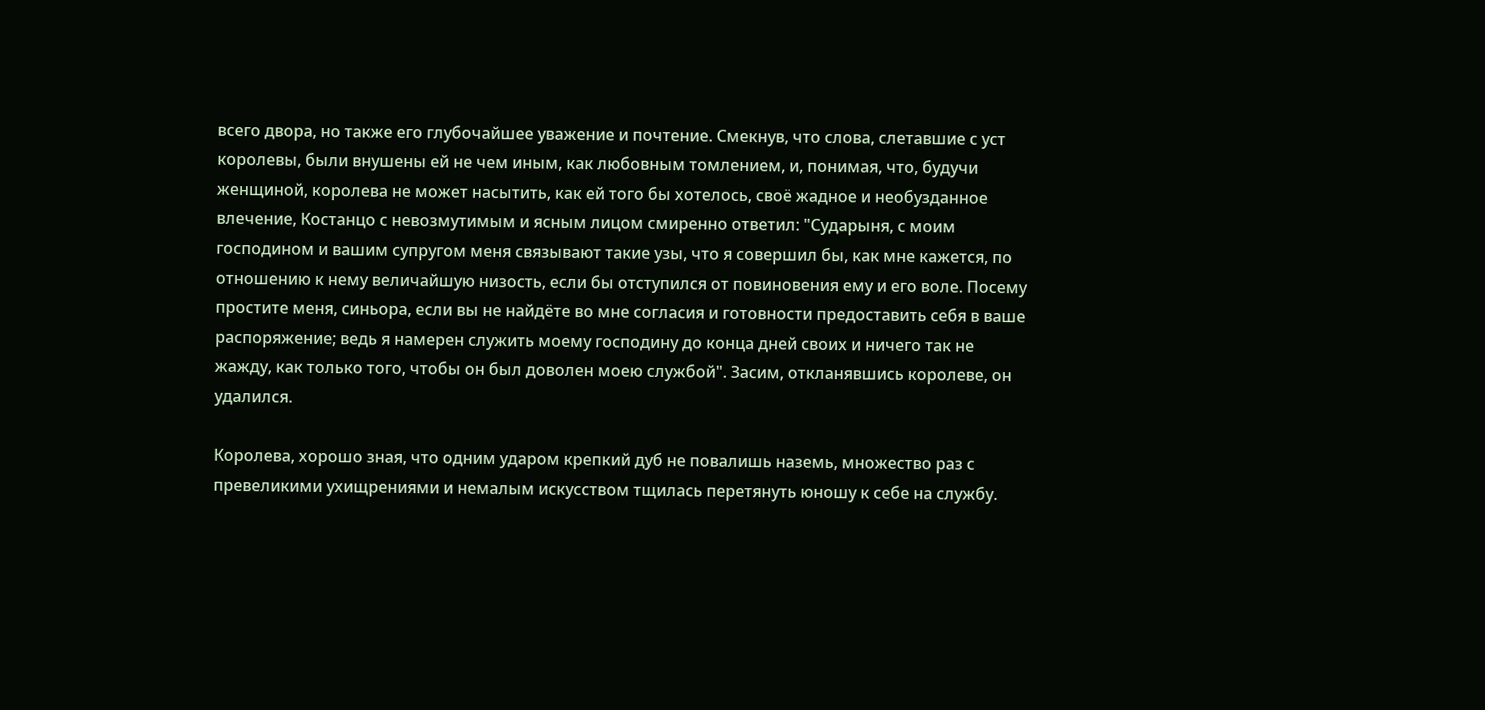всего двора, но также его глубочайшее уважение и почтение. Смекнув, что слова, слетавшие с уст королевы, были внушены ей не чем иным, как любовным томлением, и, понимая, что, будучи женщиной, королева не может насытить, как ей того бы хотелось, своё жадное и необузданное влечение, Костанцо с невозмутимым и ясным лицом смиренно ответил: "Сударыня, с моим господином и вашим супругом меня связывают такие узы, что я совершил бы, как мне кажется, по отношению к нему величайшую низость, если бы отступился от повиновения ему и его воле. Посему простите меня, синьора, если вы не найдёте во мне согласия и готовности предоставить себя в ваше распоряжение; ведь я намерен служить моему господину до конца дней своих и ничего так не жажду, как только того, чтобы он был доволен моею службой". Засим, откланявшись королеве, он удалился.

Королева, хорошо зная, что одним ударом крепкий дуб не повалишь наземь, множество раз с превеликими ухищрениями и немалым искусством тщилась перетянуть юношу к себе на службу.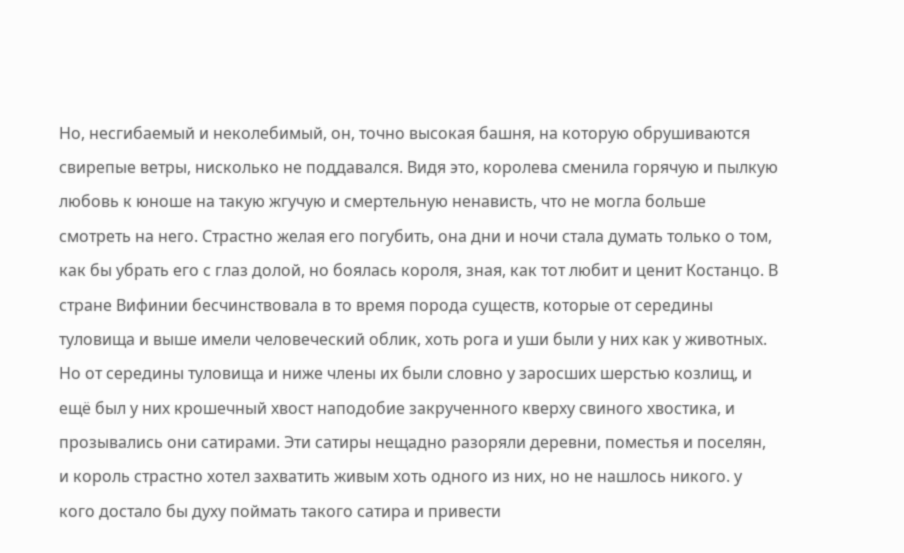Но, несгибаемый и неколебимый, он, точно высокая башня, на которую обрушиваются свирепые ветры, нисколько не поддавался. Видя это, королева сменила горячую и пылкую любовь к юноше на такую жгучую и смертельную ненависть, что не могла больше смотреть на него. Страстно желая его погубить, она дни и ночи стала думать только о том, как бы убрать его с глаз долой, но боялась короля, зная, как тот любит и ценит Костанцо. В стране Вифинии бесчинствовала в то время порода существ, которые от середины туловища и выше имели человеческий облик, хоть рога и уши были у них как у животных. Но от середины туловища и ниже члены их были словно у заросших шерстью козлищ, и ещё был у них крошечный хвост наподобие закрученного кверху свиного хвостика, и прозывались они сатирами. Эти сатиры нещадно разоряли деревни, поместья и поселян, и король страстно хотел захватить живым хоть одного из них, но не нашлось никого. у кого достало бы духу поймать такого сатира и привести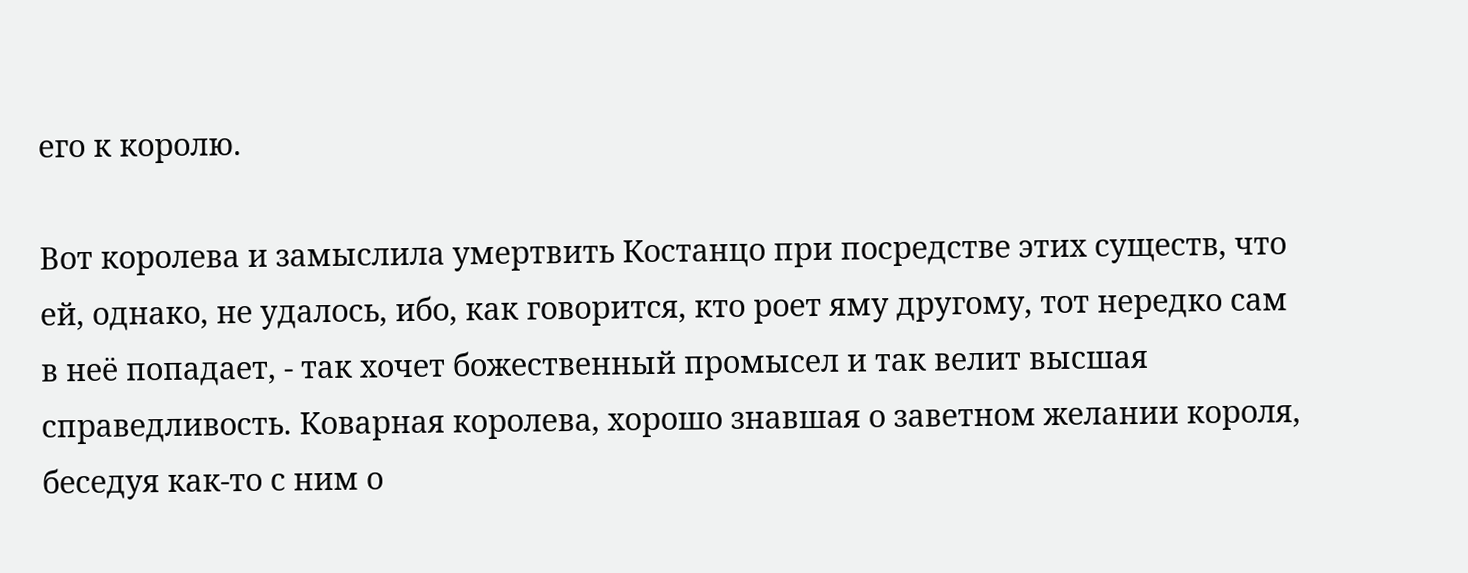его к королю.

Вот королева и замыслила умертвить Костанцо при посредстве этих существ, что ей, однако, не удалось, ибо, как говорится, кто роет яму другому, тот нередко сам в неё попадает, - так хочет божественный промысел и так велит высшая справедливость. Коварная королева, хорошо знавшая о заветном желании короля, беседуя как-то с ним о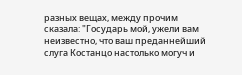разных вещах, между прочим сказала: "Государь мой, ужели вам неизвестно, что ваш преданнейший слуга Костанцо настолько могуч и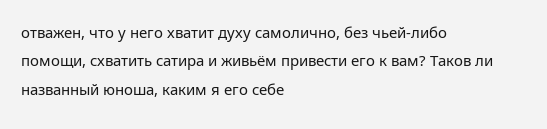отважен, что у него хватит духу самолично, без чьей-либо помощи, схватить сатира и живьём привести его к вам? Таков ли названный юноша, каким я его себе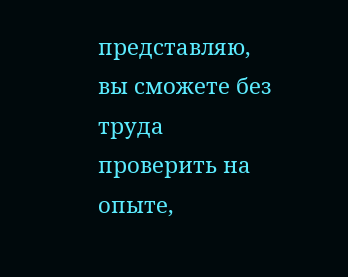представляю, вы сможете без труда проверить на опыте,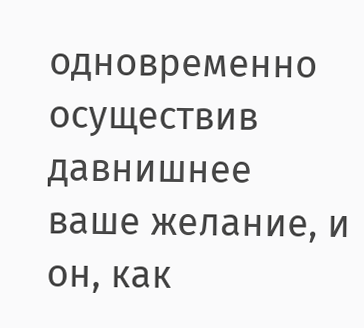одновременно осуществив давнишнее ваше желание, и он, как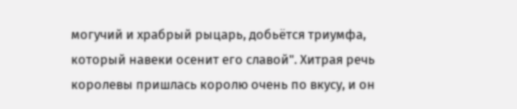могучий и храбрый рыцарь, добьётся триумфа, который навеки осенит его славой". Хитрая речь королевы пришлась королю очень по вкусу, и он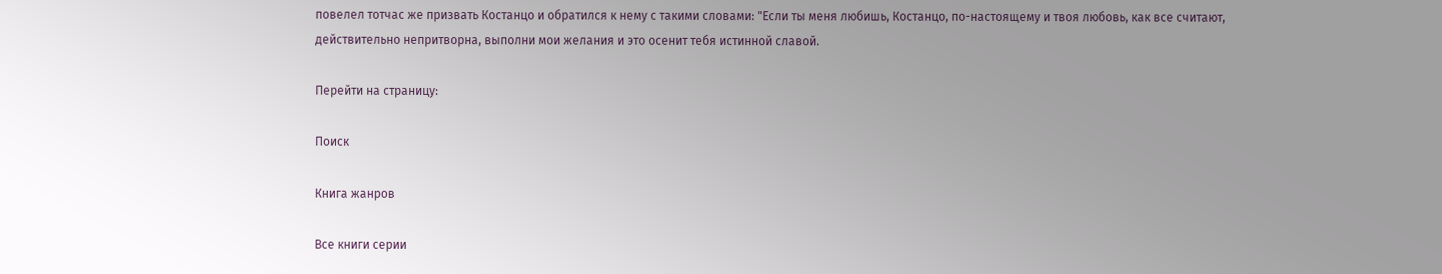повелел тотчас же призвать Костанцо и обратился к нему с такими словами: "Если ты меня любишь, Костанцо, по-настоящему и твоя любовь, как все считают, действительно непритворна, выполни мои желания и это осенит тебя истинной славой.

Перейти на страницу:

Поиск

Книга жанров

Все книги серии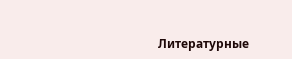Литературные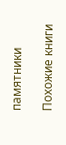памятники

Похожие книги